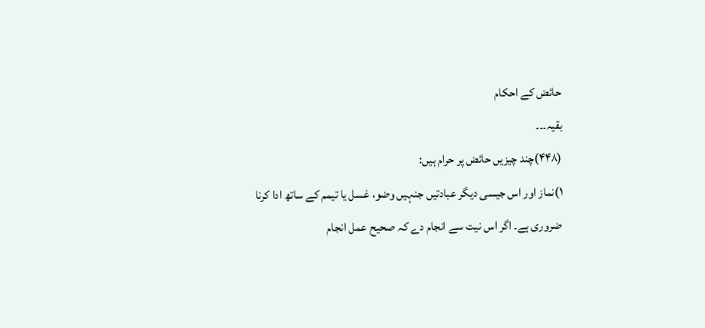حائض کے احکام
بقیہ۔۔۔
(۴۴۸)چند چیزیں حائض پر حرام ہیں:
۱)نماز اور اس جیسی دیگر عبادتیں جنہیں وضو، غسل یا تیمم کے ساتھ ادا کرنا ضروری ہے۔ اگر اس نیت سے انجام دے کہ صحیح عمل انجام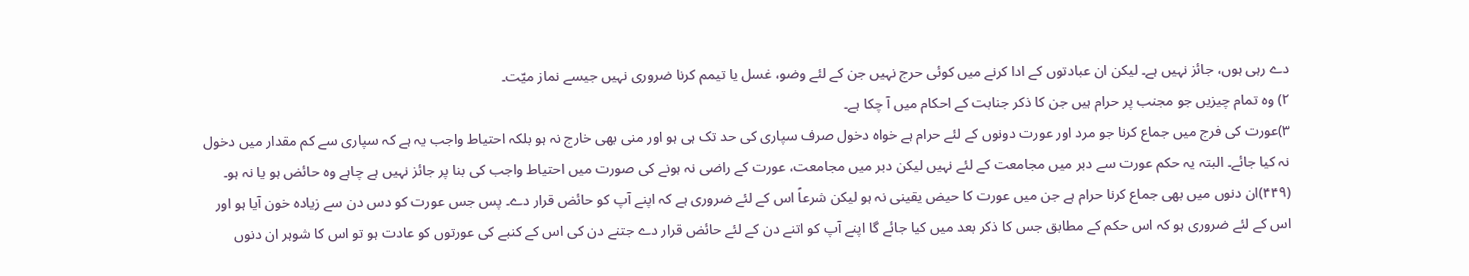دے رہی ہوں، جائز نہیں ہے۔ لیکن ان عبادتوں کے ادا کرنے میں کوئی حرج نہیں جن کے لئے وضو، غسل یا تیمم کرنا ضروری نہیں جیسے نماز میّت۔
۲) وہ تمام چیزیں جو مجنب پر حرام ہیں جن کا ذکر جنابت کے احکام میں آ چکا ہے۔
۳)عورت کی فرج میں جماع کرنا جو مرد اور عورت دونوں کے لئے حرام ہے خواہ دخول صرف سپاری کی حد تک ہی ہو اور منی بھی خارج نہ ہو بلکہ احتیاط واجب یہ ہے کہ سپاری سے کم مقدار میں دخول نہ کیا جائے۔ البتہ یہ حکم عورت سے دبر میں مجامعت کے لئے نہیں لیکن دبر میں مجامعت، عورت کے راضی نہ ہونے کی صورت میں احتیاط واجب کی بنا پر جائز نہیں ہے چاہے وہ حائض ہو یا نہ ہو۔
(۴۴۹)ان دنوں میں بھی جماع کرنا حرام ہے جن میں عورت کا حیض یقینی نہ ہو لیکن شرعاً اس کے لئے ضروری ہے کہ اپنے آپ کو حائض قرار دے۔ پس جس عورت کو دس دن سے زیادہ خون آیا ہو اور اس کے لئے ضروری ہو کہ اس حکم کے مطابق جس کا ذکر بعد میں کیا جائے گا اپنے آپ کو اتنے دن کے لئے حائض قرار دے جتنے دن کی اس کے کنبے کی عورتوں کو عادت ہو تو اس کا شوہر ان دنوں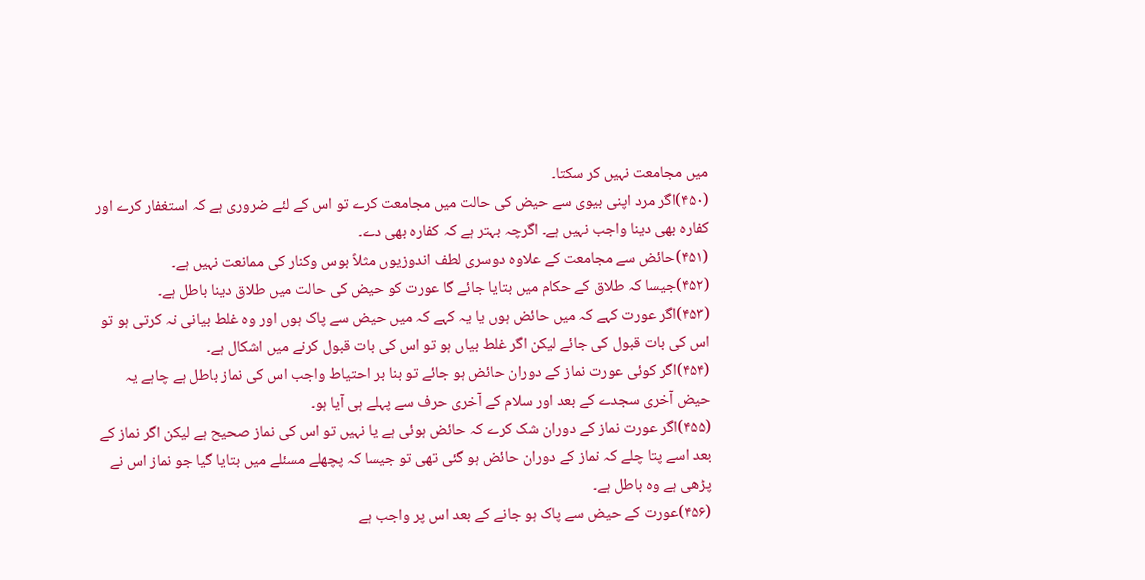میں مجامعت نہیں کر سکتا۔
(۴۵۰)اگر مرد اپنی بیوی سے حیض کی حالت میں مجامعت کرے تو اس کے لئے ضروری ہے کہ استغفار کرے اور کفارہ بھی دینا واجب نہیں ہے۔ اگرچہ بہتر ہے کہ کفارہ بھی دے۔
(۴۵۱)حائض سے مجامعت کے علاوہ دوسری لطف اندوزیوں مثلاً بوس وکنار کی ممانعت نہیں ہے۔
(۴۵۲)جیسا کہ طلاق کے حکام میں بتایا جائے گا عورت کو حیض کی حالت میں طلاق دینا باطل ہے۔
(۴۵۳)اگر عورت کہے کہ میں حائض ہوں یا یہ کہے کہ میں حیض سے پاک ہوں اور وہ غلط بیانی نہ کرتی ہو تو اس کی بات قبول کی جائے لیکن اگر غلط بیاں ہو تو اس کی بات قبول کرنے میں اشکال ہے۔
(۴۵۴)اگر کوئی عورت نماز کے دوران حائض ہو جائے تو بنا بر احتیاط واجب اس کی نماز باطل ہے چاہے یہ حیض آخری سجدے کے بعد اور سلام کے آخری حرف سے پہلے ہی آیا ہو۔
(۴۵۵)اگر عورت نماز کے دوران شک کرے کہ حائض ہوئی ہے یا نہیں تو اس کی نماز صحیح ہے لیکن اگر نماز کے بعد اسے پتا چلے کہ نماز کے دوران حائض ہو گئی تھی تو جیسا کہ پچھلے مسئلے میں بتایا گیا جو نماز اس نے پڑھی ہے وہ باطل ہے۔
(۴۵۶)عورت کے حیض سے پاک ہو جانے کے بعد اس پر واجب ہے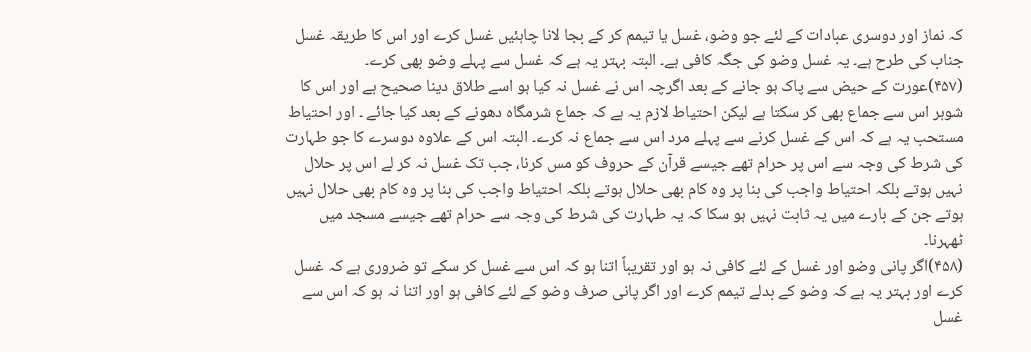کہ نماز اور دوسری عبادات کے لئے جو وضو، غسل یا تیمم کر کے بجا لانا چاہئیں غسل کرے اور اس کا طریقہ غسل جناب کی طرح ہے۔ یہ غسل وضو کی جگہ کافی ہے۔ البتہ بہتر یہ ہے کہ غسل سے پہلے وضو بھی کرے۔
(۴۵۷)عورت کے حیض سے پاک ہو جانے کے بعد اگرچہ اس نے غسل نہ کیا ہو اسے طلاق دینا صحیح ہے اور اس کا شوہر اس سے جماع بھی کر سکتا ہے لیکن احتیاط لازم یہ ہے کہ جماع شرمگاہ دھونے کے بعد کیا جائے ۔ اور احتیاط مستحب یہ ہے کہ اس کے غسل کرنے سے پہلے مرد اس سے جماع نہ کرے۔ البتہ اس کے علاوہ دوسرے کا جو طہارت کی شرط کی وجہ سے اس پر حرام تھے جیسے قرآن کے حروف کو مس کرنا، جب تک غسل نہ کر لے اس پر حلال نہیں ہوتے بلکہ احتیاط واجب کی بنا پر وہ کام بھی حلال ہوتے بلکہ احتیاط واجب کی بنا پر وہ کام بھی حلال نہیں ہوتے جن کے بارے میں یہ ثابت نہیں ہو سکا کہ یہ طہارت کی شرط کی وجہ سے حرام تھے جیسے مسجد میں ٹھہرنا۔
(۴۵۸)اگر پانی وضو اور غسل کے لئے کافی نہ ہو اور تقریباً اتنا ہو کہ اس سے غسل کر سکے تو ضروری ہے کہ غسل کرے اور بہتر یہ ہے کہ وضو کے بدلے تیمم کرے اور اگر پانی صرف وضو کے لئے کافی ہو اور اتنا نہ ہو کہ اس سے غسل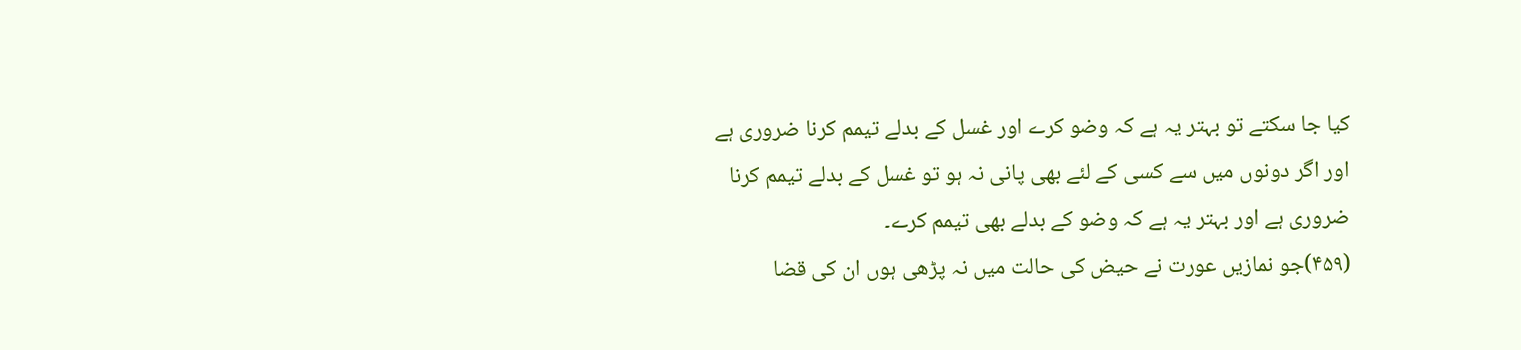کیا جا سکتے تو بہتر یہ ہے کہ وضو کرے اور غسل کے بدلے تیمم کرنا ضروری ہے اور اگر دونوں میں سے کسی کے لئے بھی پانی نہ ہو تو غسل کے بدلے تیمم کرنا ضروری ہے اور بہتر یہ ہے کہ وضو کے بدلے بھی تیمم کرے۔
(۴۵۹)جو نمازیں عورت نے حیض کی حالت میں نہ پڑھی ہوں ان کی قضا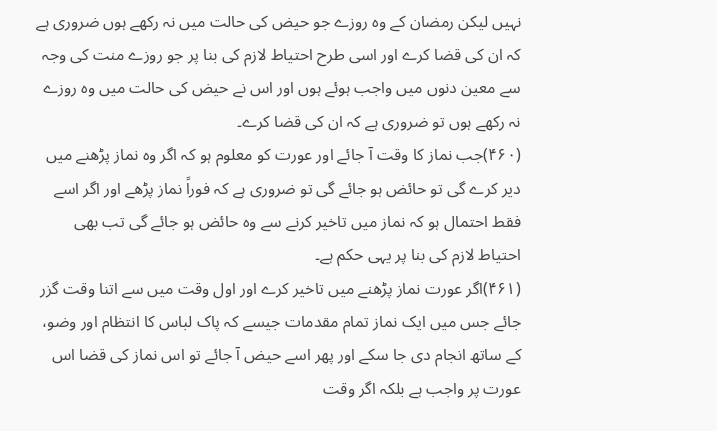نہیں لیکن رمضان کے وہ روزے جو حیض کی حالت میں نہ رکھے ہوں ضروری ہے کہ ان کی قضا کرے اور اسی طرح احتیاط لازم کی بنا پر جو روزے منت کی وجہ سے معین دنوں میں واجب ہوئے ہوں اور اس نے حیض کی حالت میں وہ روزے نہ رکھے ہوں تو ضروری ہے کہ ان کی قضا کرے۔
(۴۶۰)جب نماز کا وقت آ جائے اور عورت کو معلوم ہو کہ اگر وہ نماز پڑھنے میں دیر کرے گی تو حائض ہو جائے گی تو ضروری ہے کہ فوراً نماز پڑھے اور اگر اسے فقط احتمال ہو کہ نماز میں تاخیر کرنے سے وہ حائض ہو جائے گی تب بھی احتیاط لازم کی بنا پر یہی حکم ہے۔
(۴۶۱)اگر عورت نماز پڑھنے میں تاخیر کرے اور اول وقت میں سے اتنا وقت گزر جائے جس میں ایک نماز تمام مقدمات جیسے کہ پاک لباس کا انتظام اور وضو، کے ساتھ انجام دی جا سکے اور پھر اسے حیض آ جائے تو اس نماز کی قضا اس عورت پر واجب ہے بلکہ اگر وقت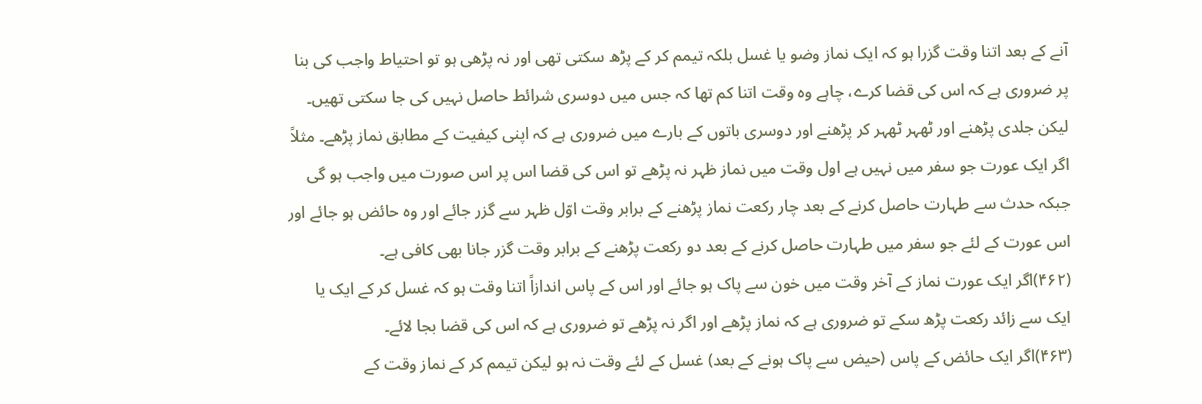آنے کے بعد اتنا وقت گزرا ہو کہ ایک نماز وضو یا غسل بلکہ تیمم کر کے پڑھ سکتی تھی اور نہ پڑھی ہو تو احتیاط واجب کی بنا پر ضروری ہے کہ اس کی قضا کرے، چاہے وہ وقت اتنا کم تھا کہ جس میں دوسری شرائط حاصل نہیں کی جا سکتی تھیں۔ لیکن جلدی پڑھنے اور ٹھہر ٹھہر کر پڑھنے اور دوسری باتوں کے بارے میں ضروری ہے کہ اپنی کیفیت کے مطابق نماز پڑھے۔ مثلاً اگر ایک عورت جو سفر میں نہیں ہے اول وقت میں نماز ظہر نہ پڑھے تو اس کی قضا اس پر اس صورت میں واجب ہو گی جبکہ حدث سے طہارت حاصل کرنے کے بعد چار رکعت نماز پڑھنے کے برابر وقت اوّل ظہر سے گزر جائے اور وہ حائض ہو جائے اور اس عورت کے لئے جو سفر میں طہارت حاصل کرنے کے بعد دو رکعت پڑھنے کے برابر وقت گزر جانا بھی کافی ہے۔
(۴۶۲)اگر ایک عورت نماز کے آخر وقت میں خون سے پاک ہو جائے اور اس کے پاس اندازاً اتنا وقت ہو کہ غسل کر کے ایک یا ایک سے زائد رکعت پڑھ سکے تو ضروری ہے کہ نماز پڑھے اور اگر نہ پڑھے تو ضروری ہے کہ اس کی قضا بجا لائے۔
(۴۶۳)اگر ایک حائض کے پاس (حیض سے پاک ہونے کے بعد) غسل کے لئے وقت نہ ہو لیکن تیمم کر کے نماز وقت کے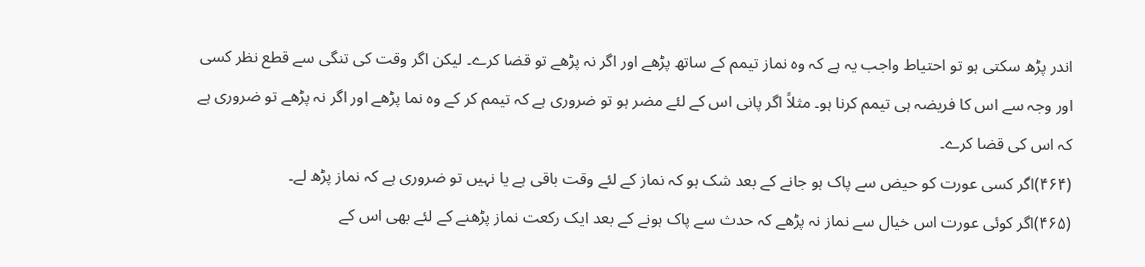اندر پڑھ سکتی ہو تو احتیاط واجب یہ ہے کہ وہ نماز تیمم کے ساتھ پڑھے اور اگر نہ پڑھے تو قضا کرے۔ لیکن اگر وقت کی تنگی سے قطع نظر کسی اور وجہ سے اس کا فریضہ ہی تیمم کرنا ہو۔ مثلاً اگر پانی اس کے لئے مضر ہو تو ضروری ہے کہ تیمم کر کے وہ نما پڑھے اور اگر نہ پڑھے تو ضروری ہے کہ اس کی قضا کرے۔
(۴۶۴)اگر کسی عورت کو حیض سے پاک ہو جانے کے بعد شک ہو کہ نماز کے لئے وقت باقی ہے یا نہیں تو ضروری ہے کہ نماز پڑھ لے۔
(۴۶۵)اگر کوئی عورت اس خیال سے نماز نہ پڑھے کہ حدث سے پاک ہونے کے بعد ایک رکعت نماز پڑھنے کے لئے بھی اس کے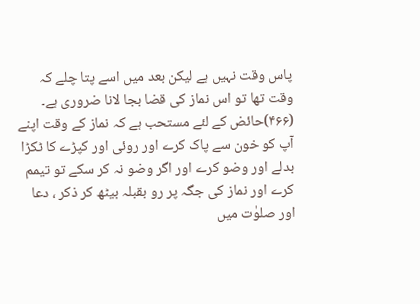پاس وقت نہیں ہے لیکن بعد میں اسے پتا چلے کہ وقت تھا تو اس نماز کی قضا بجا لانا ضروری ہے۔
(۴۶۶)حائض کے لئے مستحب ہے کہ نماز کے وقت اپنے آپ کو خون سے پاک کرے اور روئی اور کپڑے کا ٹکڑا بدلے اور وضو کرے اور اگر وضو نہ کر سکے تو تیمم کرے اور نماز کی جگہ پر رو بقبلہ بیٹھ کر ذکر ، دعا اور صلوٰت میں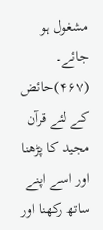مشغول ہو جائے۔
(۴۶۷)حائض کے لئے قرآن مجید کا پڑھنا اور اسے اپنے ساتھ رکھنا اور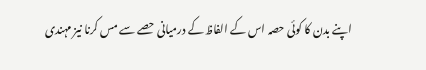اپنے بدن کا کوئی حصہ اس کے الفاظ کے درمیانی حصے سے مس کرنا نیز مہندی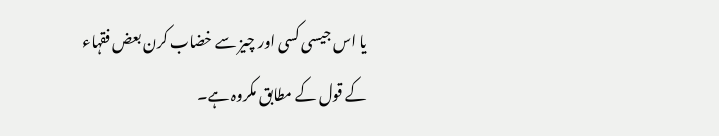یا اس جیسی کسی اور چیز سے خضاب کرن بعض فقہاء کے قول کے مطابق مکروہ ہے۔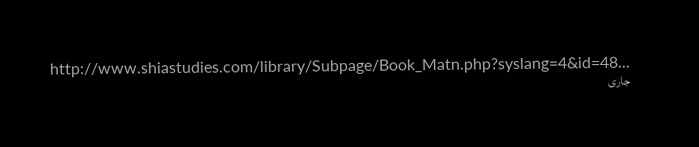http://www.shiastudies.com/library/Subpage/Book_Matn.php?syslang=4&id=48...
جاری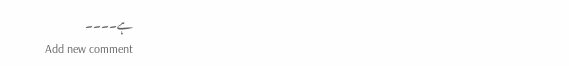ہے۔۔۔۔
Add new comment